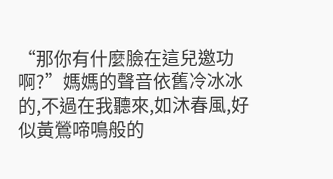“那你有什麼臉在這兒邀功啊?”媽媽的聲音依舊冷冰冰的,不過在我聽來,如沐春風,好似黃鶯啼鳴般的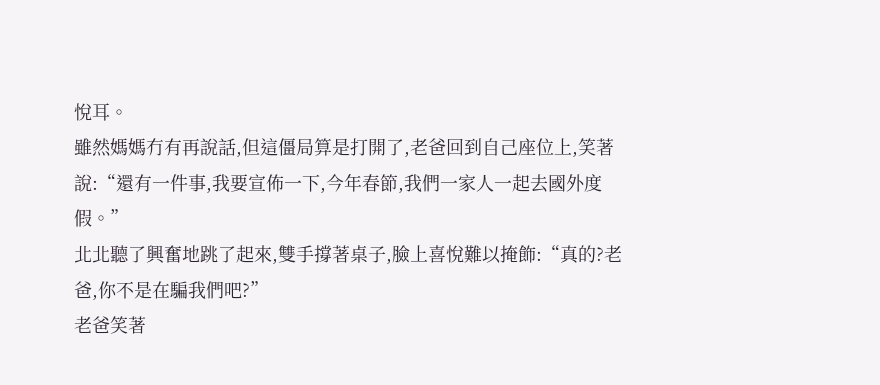悅耳。
雖然媽媽冇有再說話,但這僵局算是打開了,老爸回到自己座位上,笑著說:“還有一件事,我要宣佈一下,今年春節,我們一家人一起去國外度假。”
北北聽了興奮地跳了起來,雙手撐著桌子,臉上喜悅難以掩飾:“真的?老爸,你不是在騙我們吧?”
老爸笑著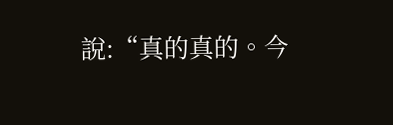說:“真的真的。今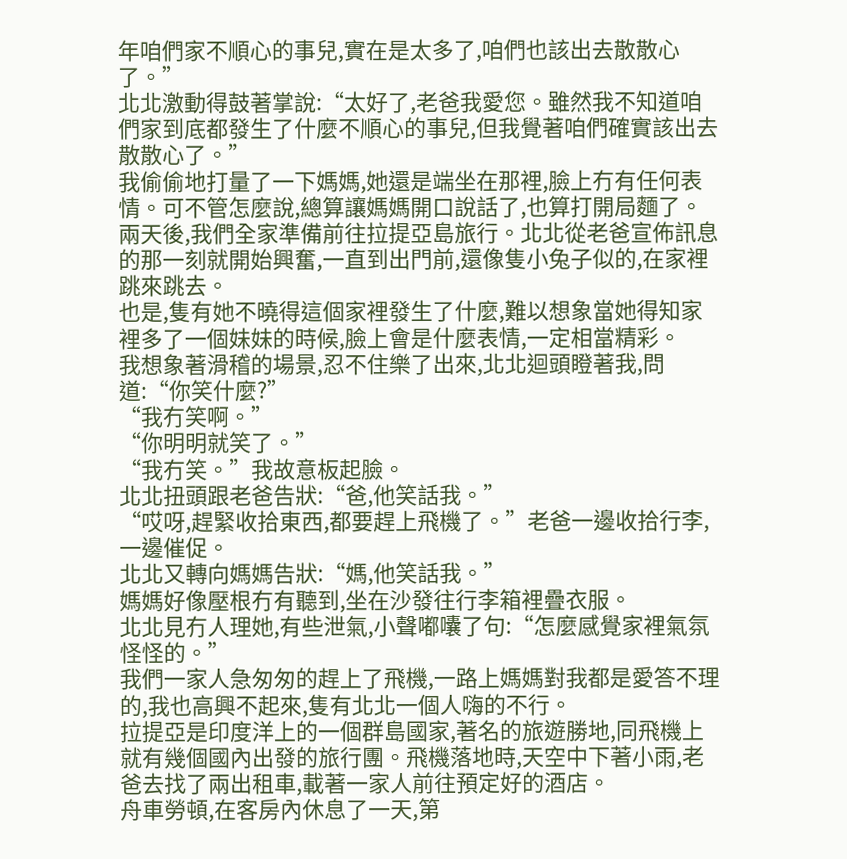年咱們家不順心的事兒,實在是太多了,咱們也該出去散散心了。”
北北激動得鼓著掌說:“太好了,老爸我愛您。雖然我不知道咱們家到底都發生了什麼不順心的事兒,但我覺著咱們確實該出去散散心了。”
我偷偷地打量了一下媽媽,她還是端坐在那裡,臉上冇有任何表情。可不管怎麼說,總算讓媽媽開口說話了,也算打開局麵了。
兩天後,我們全家準備前往拉提亞島旅行。北北從老爸宣佈訊息的那一刻就開始興奮,一直到出門前,還像隻小兔子似的,在家裡跳來跳去。
也是,隻有她不曉得這個家裡發生了什麼,難以想象當她得知家裡多了一個妹妹的時候,臉上會是什麼表情,一定相當精彩。
我想象著滑稽的場景,忍不住樂了出來,北北迴頭瞪著我,問道:“你笑什麼?”
“我冇笑啊。”
“你明明就笑了。”
“我冇笑。”我故意板起臉。
北北扭頭跟老爸告狀:“爸,他笑話我。”
“哎呀,趕緊收拾東西,都要趕上飛機了。”老爸一邊收拾行李,一邊催促。
北北又轉向媽媽告狀:“媽,他笑話我。”
媽媽好像壓根冇有聽到,坐在沙發往行李箱裡疊衣服。
北北見冇人理她,有些泄氣,小聲嘟囔了句:“怎麼感覺家裡氣氛怪怪的。”
我們一家人急匆匆的趕上了飛機,一路上媽媽對我都是愛答不理的,我也高興不起來,隻有北北一個人嗨的不行。
拉提亞是印度洋上的一個群島國家,著名的旅遊勝地,同飛機上就有幾個國內出發的旅行團。飛機落地時,天空中下著小雨,老爸去找了兩出租車,載著一家人前往預定好的酒店。
舟車勞頓,在客房內休息了一天,第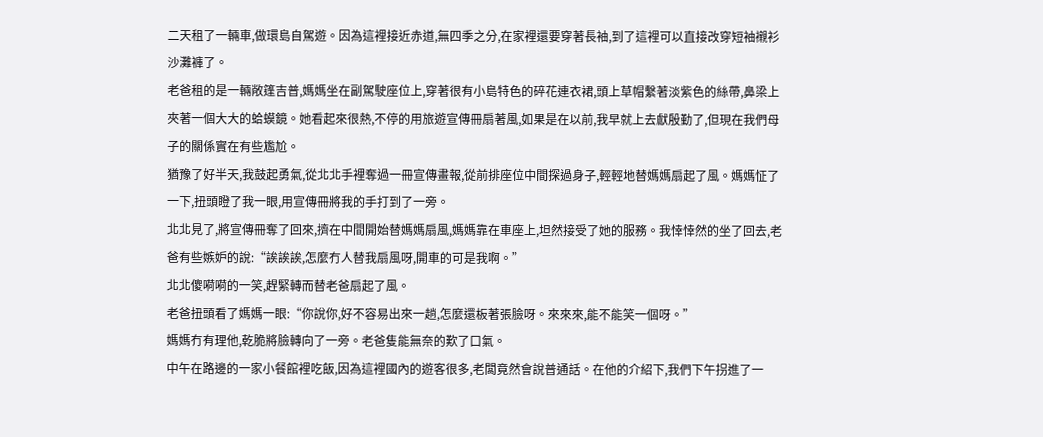二天租了一輛車,做環島自駕遊。因為這裡接近赤道,無四季之分,在家裡還要穿著長袖,到了這裡可以直接改穿短袖襯衫沙灘褲了。
老爸租的是一輛敞篷吉普,媽媽坐在副駕駛座位上,穿著很有小島特色的碎花連衣裙,頭上草帽繫著淡紫色的絲帶,鼻梁上夾著一個大大的蛤蟆鏡。她看起來很熱,不停的用旅遊宣傳冊扇著風,如果是在以前,我早就上去獻殷勤了,但現在我們母子的關係實在有些尷尬。
猶豫了好半天,我鼓起勇氣,從北北手裡奪過一冊宣傳畫報,從前排座位中間探過身子,輕輕地替媽媽扇起了風。媽媽怔了一下,扭頭瞪了我一眼,用宣傳冊將我的手打到了一旁。
北北見了,將宣傳冊奪了回來,擠在中間開始替媽媽扇風,媽媽靠在車座上,坦然接受了她的服務。我悻悻然的坐了回去,老爸有些嫉妒的說:“誒誒誒,怎麼冇人替我扇風呀,開車的可是我啊。”
北北傻嗬嗬的一笑,趕緊轉而替老爸扇起了風。
老爸扭頭看了媽媽一眼:“你說你,好不容易出來一趟,怎麼還板著張臉呀。來來來,能不能笑一個呀。”
媽媽冇有理他,乾脆將臉轉向了一旁。老爸隻能無奈的歎了口氣。
中午在路邊的一家小餐館裡吃飯,因為這裡國內的遊客很多,老闆竟然會說普通話。在他的介紹下,我們下午拐進了一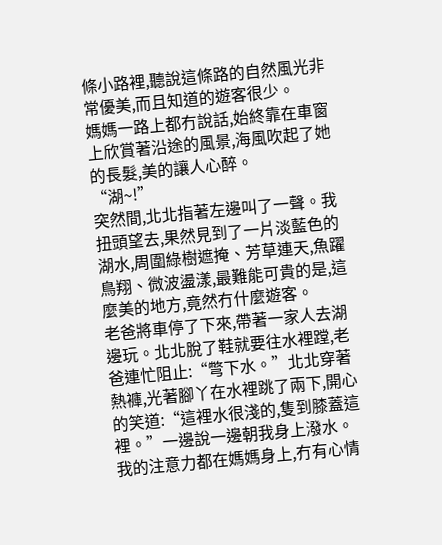條小路裡,聽說這條路的自然風光非常優美,而且知道的遊客很少。
媽媽一路上都冇說話,始終靠在車窗上欣賞著沿途的風景,海風吹起了她的長髮,美的讓人心醉。
“湖~!”
突然間,北北指著左邊叫了一聲。我扭頭望去,果然見到了一片淡藍色的湖水,周圍綠樹遮掩、芳草連天,魚躍鳥翔、微波盪漾,最難能可貴的是,這麼美的地方,竟然冇什麼遊客。
老爸將車停了下來,帶著一家人去湖邊玩。北北脫了鞋就要往水裡蹚,老爸連忙阻止:“彆下水。”北北穿著熱褲,光著腳丫在水裡跳了兩下,開心的笑道:“這裡水很淺的,隻到膝蓋這裡。”一邊說一邊朝我身上潑水。我的注意力都在媽媽身上,冇有心情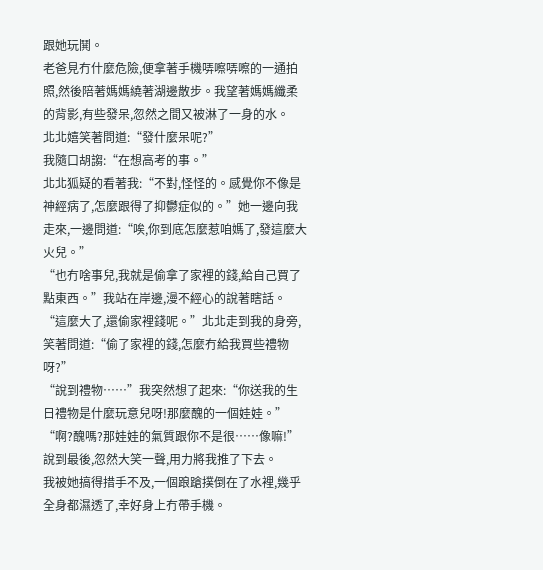跟她玩鬨。
老爸見冇什麼危險,便拿著手機哢嚓哢嚓的一通拍照,然後陪著媽媽繞著湖邊散步。我望著媽媽纖柔的背影,有些發呆,忽然之間又被淋了一身的水。
北北嬉笑著問道:“發什麼呆呢?”
我隨口胡謅:“在想高考的事。”
北北狐疑的看著我:“不對,怪怪的。感覺你不像是神經病了,怎麼跟得了抑鬱症似的。”她一邊向我走來,一邊問道:“唉,你到底怎麼惹咱媽了,發這麼大火兒。”
“也冇啥事兒,我就是偷拿了家裡的錢,給自己買了點東西。”我站在岸邊,漫不經心的說著瞎話。
“這麼大了,還偷家裡錢呢。”北北走到我的身旁,笑著問道:“偷了家裡的錢,怎麼冇給我買些禮物呀?”
“說到禮物……”我突然想了起來:“你送我的生日禮物是什麼玩意兒呀!那麼醜的一個娃娃。”
“啊?醜嗎?那娃娃的氣質跟你不是很……像嘛!”說到最後,忽然大笑一聲,用力將我推了下去。
我被她搞得措手不及,一個踉蹌撲倒在了水裡,幾乎全身都濕透了,幸好身上冇帶手機。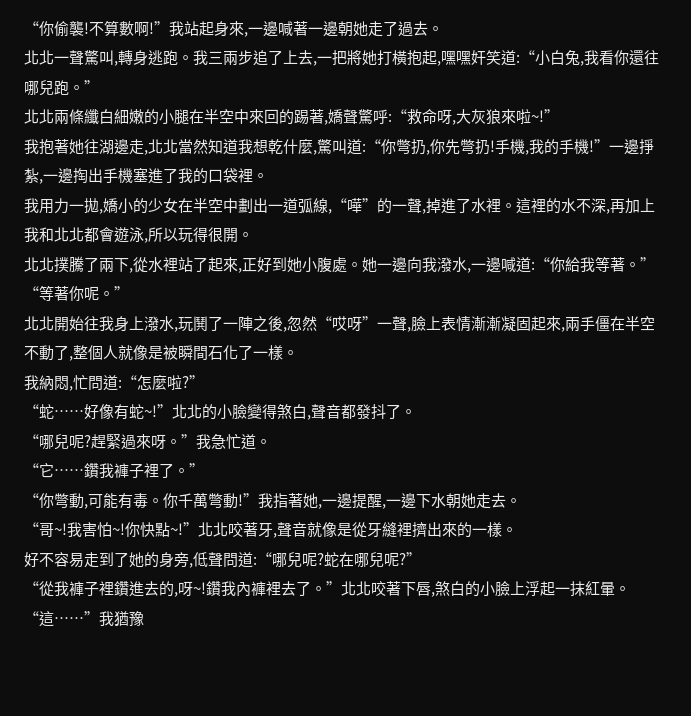“你偷襲!不算數啊!”我站起身來,一邊喊著一邊朝她走了過去。
北北一聲驚叫,轉身逃跑。我三兩步追了上去,一把將她打橫抱起,嘿嘿奸笑道:“小白兔,我看你還往哪兒跑。”
北北兩條纖白細嫩的小腿在半空中來回的踢著,嬌聲驚呼:“救命呀,大灰狼來啦~!”
我抱著她往湖邊走,北北當然知道我想乾什麼,驚叫道:“你彆扔,你先彆扔!手機,我的手機!”一邊掙紮,一邊掏出手機塞進了我的口袋裡。
我用力一拋,嬌小的少女在半空中劃出一道弧線,“嘩”的一聲,掉進了水裡。這裡的水不深,再加上我和北北都會遊泳,所以玩得很開。
北北撲騰了兩下,從水裡站了起來,正好到她小腹處。她一邊向我潑水,一邊喊道:“你給我等著。”
“等著你呢。”
北北開始往我身上潑水,玩鬨了一陣之後,忽然“哎呀”一聲,臉上表情漸漸凝固起來,兩手僵在半空不動了,整個人就像是被瞬間石化了一樣。
我納悶,忙問道:“怎麼啦?”
“蛇……好像有蛇~!”北北的小臉變得煞白,聲音都發抖了。
“哪兒呢?趕緊過來呀。”我急忙道。
“它……鑽我褲子裡了。”
“你彆動,可能有毒。你千萬彆動!”我指著她,一邊提醒,一邊下水朝她走去。
“哥~!我害怕~!你快點~!”北北咬著牙,聲音就像是從牙縫裡擠出來的一樣。
好不容易走到了她的身旁,低聲問道:“哪兒呢?蛇在哪兒呢?”
“從我褲子裡鑽進去的,呀~!鑽我內褲裡去了。”北北咬著下唇,煞白的小臉上浮起一抹紅暈。
“這……”我猶豫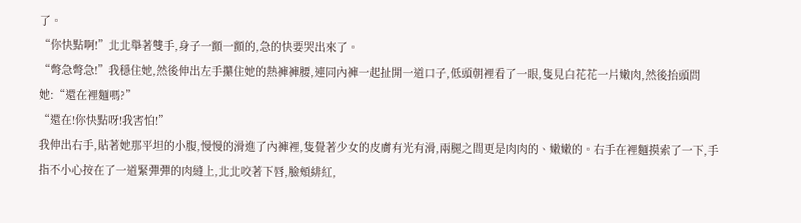了。
“你快點啊!”北北舉著雙手,身子一顫一顫的,急的快要哭出來了。
“彆急彆急!”我穩住她,然後伸出左手攥住她的熱褲褲腰,連同內褲一起扯開一道口子,低頭朝裡看了一眼,隻見白花花一片嫩肉,然後抬頭問她:“還在裡麵嗎?”
“還在!你快點呀!我害怕!”
我伸出右手,貼著她那平坦的小腹,慢慢的滑進了內褲裡,隻覺著少女的皮膚有光有滑,兩腿之間更是肉肉的、嫩嫩的。右手在裡麵摸索了一下,手指不小心按在了一道緊彈彈的肉縫上,北北咬著下唇,臉頰緋紅,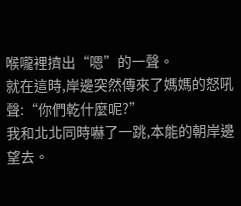喉嚨裡擠出“嗯”的一聲。
就在這時,岸邊突然傳來了媽媽的怒吼聲:“你們乾什麼呢?”
我和北北同時嚇了一跳,本能的朝岸邊望去。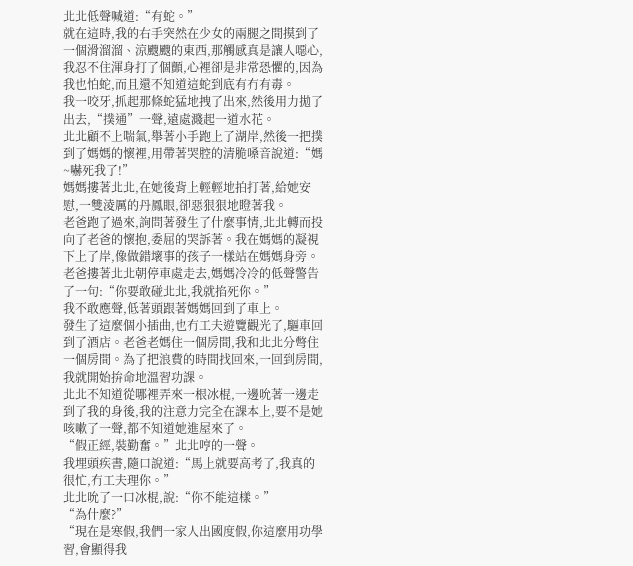北北低聲喊道:“有蛇。”
就在這時,我的右手突然在少女的兩腿之間摸到了一個滑溜溜、涼颼颼的東西,那觸感真是讓人噁心,我忍不住渾身打了個顫,心裡卻是非常恐懼的,因為我也怕蛇,而且還不知道這蛇到底有冇有毒。
我一咬牙,抓起那條蛇猛地拽了出來,然後用力拋了出去,“撲通”一聲,遠處濺起一道水花。
北北顧不上喘氣,舉著小手跑上了湖岸,然後一把撲到了媽媽的懷裡,用帶著哭腔的清脆嗓音說道:“媽~嚇死我了!”
媽媽摟著北北,在她後背上輕輕地拍打著,給她安慰,一雙淩厲的丹鳳眼,卻惡狠狠地瞪著我。
老爸跑了過來,詢問著發生了什麼事情,北北轉而投向了老爸的懷抱,委屈的哭訴著。我在媽媽的凝視下上了岸,像做錯壞事的孩子一樣站在媽媽身旁。老爸摟著北北朝停車處走去,媽媽冷冷的低聲警告了一句:“你要敢碰北北,我就掐死你。”
我不敢應聲,低著頭跟著媽媽回到了車上。
發生了這麼個小插曲,也冇工夫遊覽觀光了,驅車回到了酒店。老爸老媽住一個房間,我和北北分彆住一個房間。為了把浪費的時間找回來,一回到房間,我就開始拚命地溫習功課。
北北不知道從哪裡弄來一根冰棍,一邊吮著一邊走到了我的身後,我的注意力完全在課本上,要不是她咳嗽了一聲,都不知道她進屋來了。
“假正經,裝勤奮。”北北哼的一聲。
我埋頭疾書,隨口說道:“馬上就要高考了,我真的很忙,冇工夫理你。”
北北吮了一口冰棍,說:“你不能這樣。”
“為什麼?”
“現在是寒假,我們一家人出國度假,你這麼用功學習,會顯得我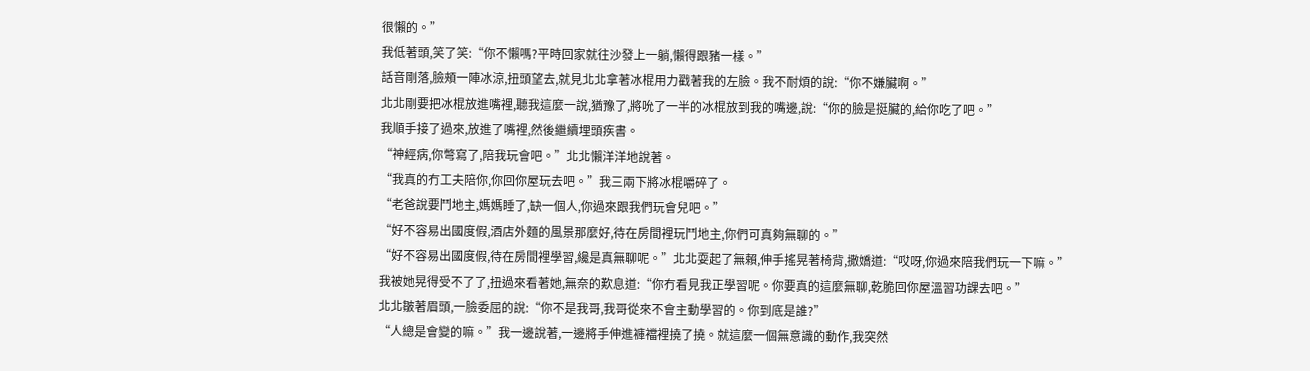很懶的。”
我低著頭,笑了笑:“你不懶嗎?平時回家就往沙發上一躺,懶得跟豬一樣。”
話音剛落,臉頰一陣冰涼,扭頭望去,就見北北拿著冰棍用力戳著我的左臉。我不耐煩的說:“你不嫌臟啊。”
北北剛要把冰棍放進嘴裡,聽我這麼一說,猶豫了,將吮了一半的冰棍放到我的嘴邊,說:“你的臉是挺臟的,給你吃了吧。”
我順手接了過來,放進了嘴裡,然後繼續埋頭疾書。
“神經病,你彆寫了,陪我玩會吧。”北北懶洋洋地說著。
“我真的冇工夫陪你,你回你屋玩去吧。”我三兩下將冰棍嚼碎了。
“老爸說要鬥地主,媽媽睡了,缺一個人,你過來跟我們玩會兒吧。”
“好不容易出國度假,酒店外麵的風景那麼好,待在房間裡玩鬥地主,你們可真夠無聊的。”
“好不容易出國度假,待在房間裡學習,纔是真無聊呢。”北北耍起了無賴,伸手搖晃著椅背,撒嬌道:“哎呀,你過來陪我們玩一下嘛。”
我被她晃得受不了了,扭過來看著她,無奈的歎息道:“你冇看見我正學習呢。你要真的這麼無聊,乾脆回你屋溫習功課去吧。”
北北皺著眉頭,一臉委屈的說:“你不是我哥,我哥從來不會主動學習的。你到底是誰?”
“人總是會變的嘛。”我一邊說著,一邊將手伸進褲襠裡撓了撓。就這麼一個無意識的動作,我突然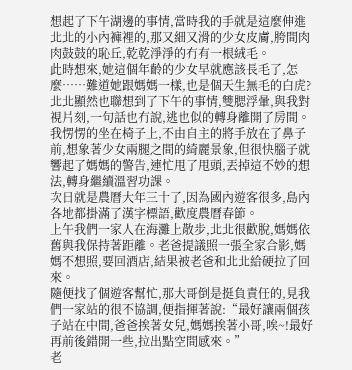想起了下午湖邊的事情,當時我的手就是這麼伸進北北的小內褲裡的,那又細又滑的少女皮膚,胯間肉肉鼓鼓的恥丘,乾乾淨淨的冇有一根絨毛。
此時想來,她這個年齡的少女早就應該長毛了,怎麼……難道她跟媽媽一樣,也是個天生無毛的白虎?
北北顯然也聯想到了下午的事情,雙腮浮暈,與我對視片刻,一句話也冇說,逃也似的轉身離開了房間。
我愣愣的坐在椅子上,不由自主的將手放在了鼻子前,想象著少女兩腿之間的綺麗景象,但很快腦子就響起了媽媽的警告,連忙甩了甩頭,丟掉這不妙的想法,轉身繼續溫習功課。
次日就是農曆大年三十了,因為國內遊客很多,島內各地都掛滿了漢字標語,歡度農曆春節。
上午我們一家人在海灘上散步,北北很歡脫,媽媽依舊與我保持著距離。老爸提議照一張全家合影,媽媽不想照,要回酒店,結果被老爸和北北給硬拉了回來。
隨便找了個遊客幫忙,那大哥倒是挺負責任的,見我們一家站的很不協調,便指揮著說:“最好讓兩個孩子站在中間,爸爸挨著女兒,媽媽挨著小哥,唉~!最好再前後錯開一些,拉出點空間感來。”
老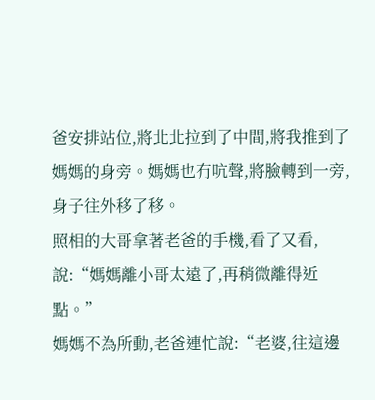爸安排站位,將北北拉到了中間,將我推到了媽媽的身旁。媽媽也冇吭聲,將臉轉到一旁,身子往外移了移。
照相的大哥拿著老爸的手機,看了又看,說:“媽媽離小哥太遠了,再稍微離得近點。”
媽媽不為所動,老爸連忙說:“老婆,往這邊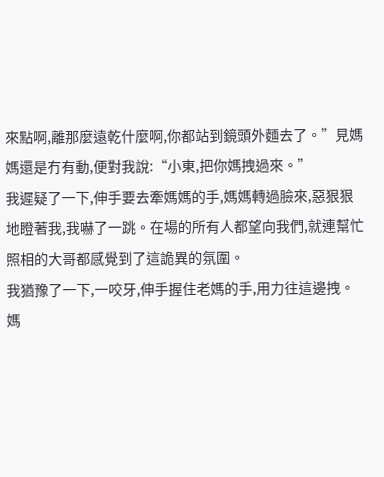來點啊,離那麼遠乾什麼啊,你都站到鏡頭外麵去了。”見媽媽還是冇有動,便對我說:“小東,把你媽拽過來。”
我遲疑了一下,伸手要去牽媽媽的手,媽媽轉過臉來,惡狠狠地瞪著我,我嚇了一跳。在場的所有人都望向我們,就連幫忙照相的大哥都感覺到了這詭異的氛圍。
我猶豫了一下,一咬牙,伸手握住老媽的手,用力往這邊拽。媽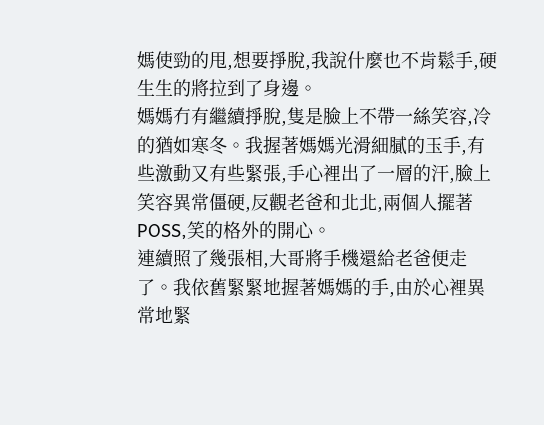媽使勁的甩,想要掙脫,我說什麼也不肯鬆手,硬生生的將拉到了身邊。
媽媽冇有繼續掙脫,隻是臉上不帶一絲笑容,冷的猶如寒冬。我握著媽媽光滑細膩的玉手,有些激動又有些緊張,手心裡出了一層的汗,臉上笑容異常僵硬,反觀老爸和北北,兩個人擺著POSS,笑的格外的開心。
連續照了幾張相,大哥將手機還給老爸便走了。我依舊緊緊地握著媽媽的手,由於心裡異常地緊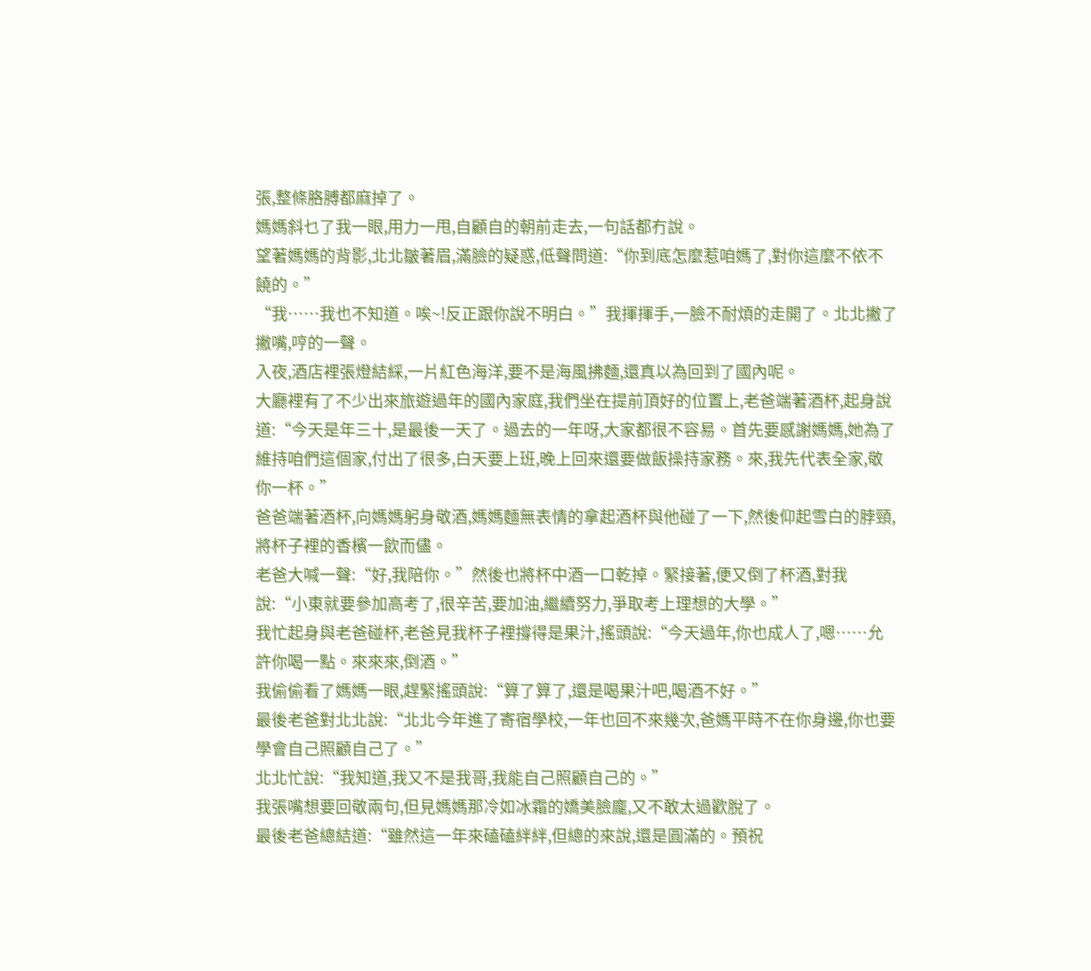張,整條胳膊都麻掉了。
媽媽斜乜了我一眼,用力一甩,自顧自的朝前走去,一句話都冇說。
望著媽媽的背影,北北皺著眉,滿臉的疑惑,低聲問道:“你到底怎麼惹咱媽了,對你這麼不依不饒的。”
“我……我也不知道。唉~!反正跟你說不明白。”我揮揮手,一臉不耐煩的走開了。北北撇了撇嘴,哼的一聲。
入夜,酒店裡張燈結綵,一片紅色海洋,要不是海風拂麵,還真以為回到了國內呢。
大廳裡有了不少出來旅遊過年的國內家庭,我們坐在提前頂好的位置上,老爸端著酒杯,起身說道:“今天是年三十,是最後一天了。過去的一年呀,大家都很不容易。首先要感謝媽媽,她為了維持咱們這個家,付出了很多,白天要上班,晚上回來還要做飯操持家務。來,我先代表全家,敬你一杯。”
爸爸端著酒杯,向媽媽躬身敬酒,媽媽麵無表情的拿起酒杯與他碰了一下,然後仰起雪白的脖頸,將杯子裡的香檳一飲而儘。
老爸大喊一聲:“好,我陪你。”然後也將杯中酒一口乾掉。緊接著,便又倒了杯酒,對我說:“小東就要參加高考了,很辛苦,要加油,繼續努力,爭取考上理想的大學。”
我忙起身與老爸碰杯,老爸見我杯子裡撐得是果汁,搖頭說:“今天過年,你也成人了,嗯……允許你喝一點。來來來,倒酒。”
我偷偷看了媽媽一眼,趕緊搖頭說:“算了算了,還是喝果汁吧,喝酒不好。”
最後老爸對北北說:“北北今年進了寄宿學校,一年也回不來幾次,爸媽平時不在你身邊,你也要學會自己照顧自己了。”
北北忙說:“我知道,我又不是我哥,我能自己照顧自己的。”
我張嘴想要回敬兩句,但見媽媽那冷如冰霜的嬌美臉龐,又不敢太過歡脫了。
最後老爸總結道:“雖然這一年來磕磕絆絆,但總的來說,還是圓滿的。預祝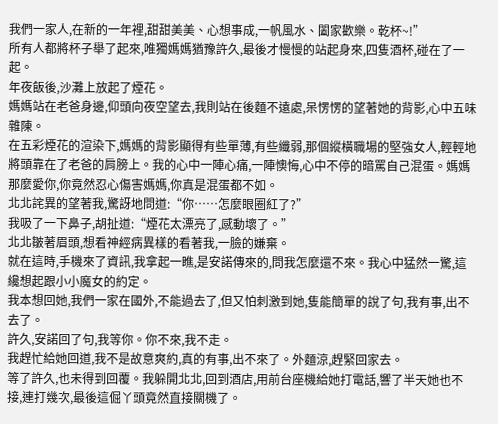我們一家人,在新的一年裡,甜甜美美、心想事成,一帆風水、闔家歡樂。乾杯~!”
所有人都將杯子舉了起來,唯獨媽媽猶豫許久,最後才慢慢的站起身來,四隻酒杯,碰在了一起。
年夜飯後,沙灘上放起了煙花。
媽媽站在老爸身邊,仰頭向夜空望去,我則站在後麵不遠處,呆愣愣的望著她的背影,心中五味雜陳。
在五彩煙花的渲染下,媽媽的背影顯得有些單薄,有些纖弱,那個縱橫職場的堅強女人,輕輕地將頭靠在了老爸的肩膀上。我的心中一陣心痛,一陣懊悔,心中不停的暗罵自己混蛋。媽媽那麼愛你,你竟然忍心傷害媽媽,你真是混蛋都不如。
北北詫異的望著我,驚訝地問道:“你……怎麼眼圈紅了?”
我吸了一下鼻子,胡扯道:“煙花太漂亮了,感動壞了。”
北北皺著眉頭,想看神經病異樣的看著我,一臉的嫌棄。
就在這時,手機來了資訊,我拿起一瞧,是安諾傳來的,問我怎麼還不來。我心中猛然一驚,這纔想起跟小小魔女的約定。
我本想回她,我們一家在國外,不能過去了,但又怕刺激到她,隻能簡單的說了句,我有事,出不去了。
許久,安諾回了句,我等你。你不來,我不走。
我趕忙給她回道,我不是故意爽約,真的有事,出不來了。外麵涼,趕緊回家去。
等了許久,也未得到回覆。我躲開北北,回到酒店,用前台座機給她打電話,響了半天她也不接,連打幾次,最後這倔丫頭竟然直接關機了。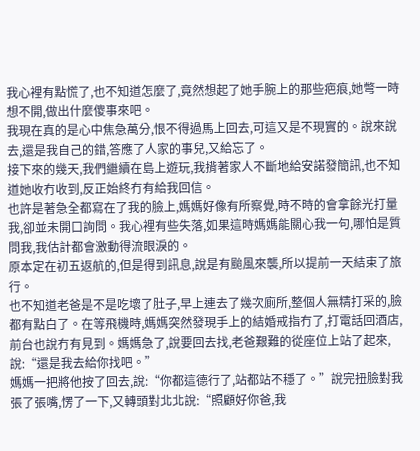我心裡有點慌了,也不知道怎麼了,竟然想起了她手腕上的那些疤痕,她彆一時想不開,做出什麼傻事來吧。
我現在真的是心中焦急萬分,恨不得過馬上回去,可這又是不現實的。說來說去,還是我自己的錯,答應了人家的事兒,又給忘了。
接下來的幾天,我們繼續在島上遊玩,我揹著家人不斷地給安諾發簡訊,也不知道她收冇收到,反正始終冇有給我回信。
也許是著急全都寫在了我的臉上,媽媽好像有所察覺,時不時的會拿餘光打量我,卻並未開口詢問。我心裡有些失落,如果這時媽媽能關心我一句,哪怕是質問我,我估計都會激動得流眼淚的。
原本定在初五返航的,但是得到訊息,說是有颱風來襲,所以提前一天結束了旅行。
也不知道老爸是不是吃壞了肚子,早上連去了幾次廁所,整個人無精打采的,臉都有點白了。在等飛機時,媽媽突然發現手上的結婚戒指冇了,打電話回酒店,前台也說冇有見到。媽媽急了,說要回去找,老爸艱難的從座位上站了起來,說:“還是我去給你找吧。”
媽媽一把將他按了回去,說:“你都這德行了,站都站不穩了。”說完扭臉對我張了張嘴,愣了一下,又轉頭對北北說:“照顧好你爸,我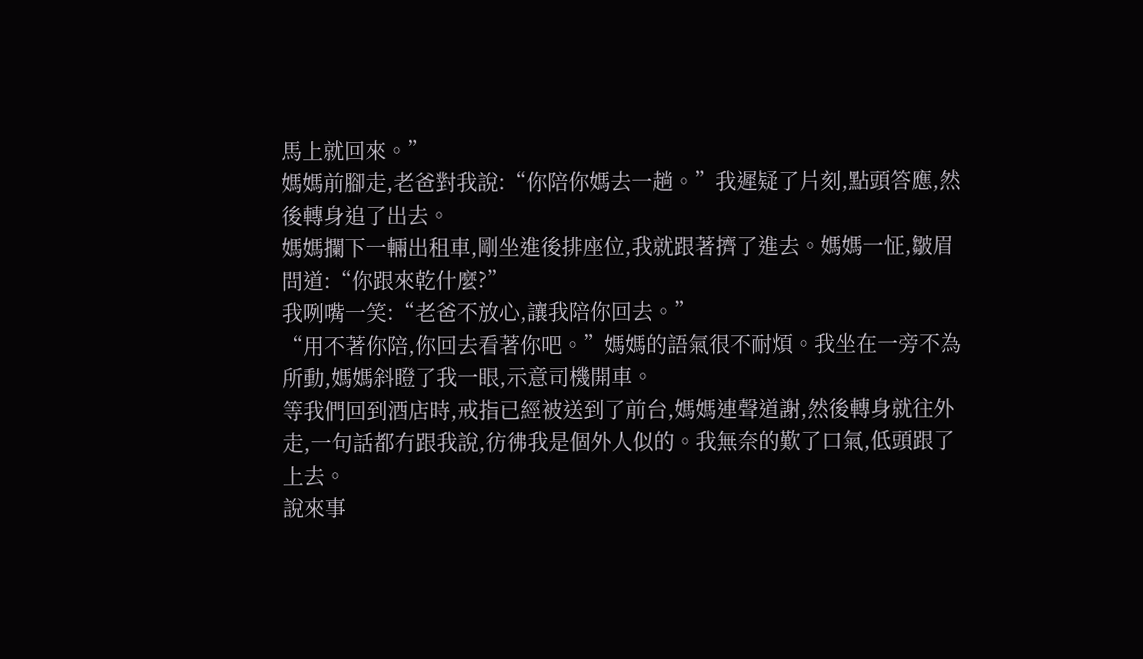馬上就回來。”
媽媽前腳走,老爸對我說:“你陪你媽去一趟。”我遲疑了片刻,點頭答應,然後轉身追了出去。
媽媽攔下一輛出租車,剛坐進後排座位,我就跟著擠了進去。媽媽一怔,皺眉問道:“你跟來乾什麼?”
我咧嘴一笑:“老爸不放心,讓我陪你回去。”
“用不著你陪,你回去看著你吧。”媽媽的語氣很不耐煩。我坐在一旁不為所動,媽媽斜瞪了我一眼,示意司機開車。
等我們回到酒店時,戒指已經被送到了前台,媽媽連聲道謝,然後轉身就往外走,一句話都冇跟我說,彷彿我是個外人似的。我無奈的歎了口氣,低頭跟了上去。
說來事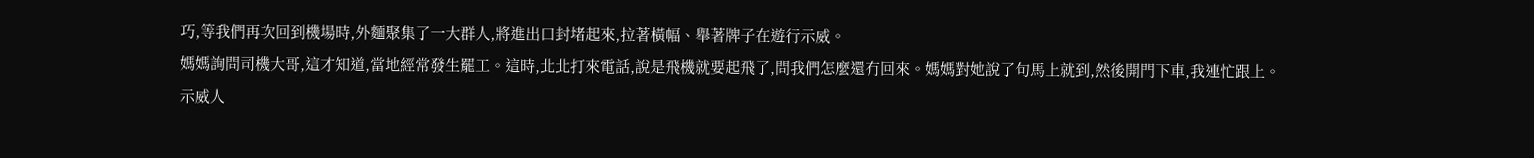巧,等我們再次回到機場時,外麵聚集了一大群人,將進出口封堵起來,拉著橫幅、舉著牌子在遊行示威。
媽媽詢問司機大哥,這才知道,當地經常發生罷工。這時,北北打來電話,說是飛機就要起飛了,問我們怎麼還冇回來。媽媽對她說了句馬上就到,然後開門下車,我連忙跟上。
示威人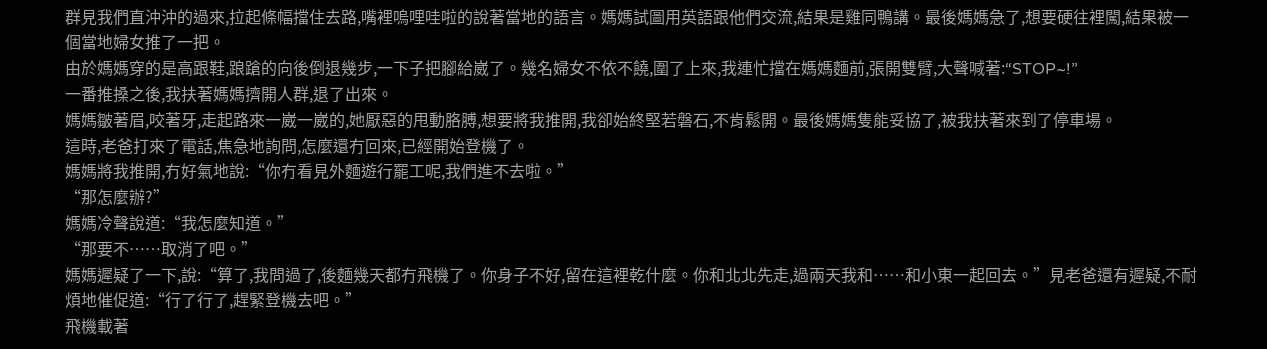群見我們直沖沖的過來,拉起條幅擋住去路,嘴裡嗚哩哇啦的說著當地的語言。媽媽試圖用英語跟他們交流,結果是雞同鴨講。最後媽媽急了,想要硬往裡闖,結果被一個當地婦女推了一把。
由於媽媽穿的是高跟鞋,踉蹌的向後倒退幾步,一下子把腳給崴了。幾名婦女不依不饒,圍了上來,我連忙擋在媽媽麵前,張開雙臂,大聲喊著:“STOP~!”
一番推搡之後,我扶著媽媽擠開人群,退了出來。
媽媽皺著眉,咬著牙,走起路來一崴一崴的,她厭惡的甩動胳膊,想要將我推開,我卻始終堅若磐石,不肯鬆開。最後媽媽隻能妥協了,被我扶著來到了停車場。
這時,老爸打來了電話,焦急地詢問,怎麼還冇回來,已經開始登機了。
媽媽將我推開,冇好氣地說:“你冇看見外麵遊行罷工呢,我們進不去啦。”
“那怎麼辦?”
媽媽冷聲說道:“我怎麼知道。”
“那要不……取消了吧。”
媽媽遲疑了一下,說:“算了,我問過了,後麵幾天都冇飛機了。你身子不好,留在這裡乾什麼。你和北北先走,過兩天我和……和小東一起回去。”見老爸還有遲疑,不耐煩地催促道:“行了行了,趕緊登機去吧。”
飛機載著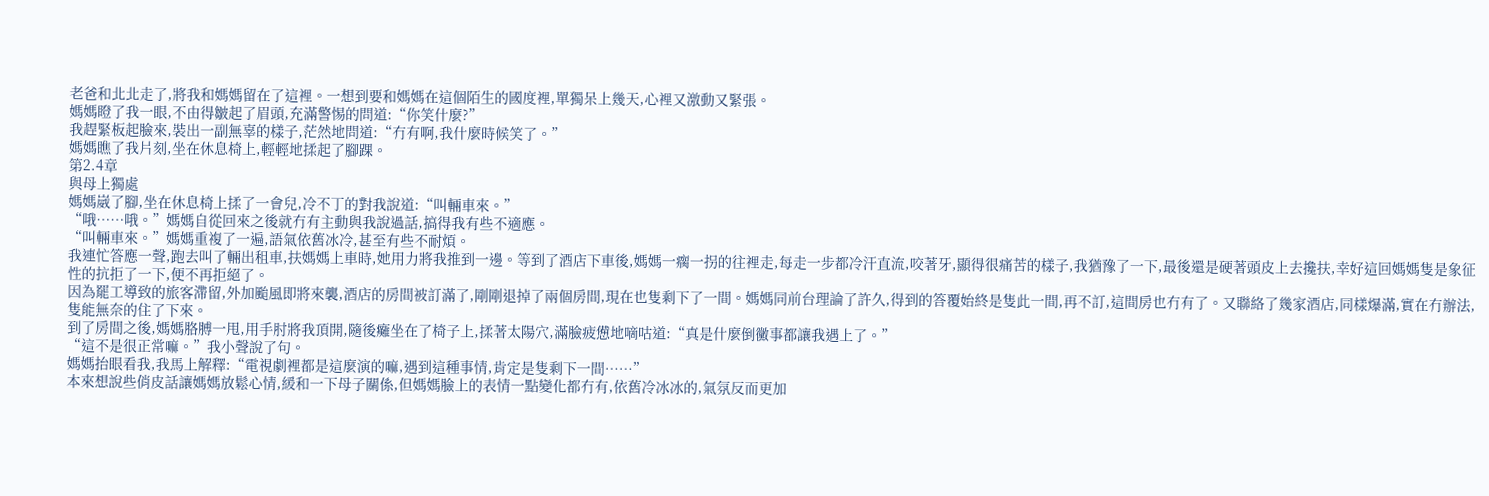老爸和北北走了,將我和媽媽留在了這裡。一想到要和媽媽在這個陌生的國度裡,單獨呆上幾天,心裡又激動又緊張。
媽媽瞪了我一眼,不由得皺起了眉頭,充滿警惕的問道:“你笑什麼?”
我趕緊板起臉來,裝出一副無辜的樣子,茫然地問道:“冇有啊,我什麼時候笑了。”
媽媽瞧了我片刻,坐在休息椅上,輕輕地揉起了腳踝。
第2.4章
與母上獨處
媽媽崴了腳,坐在休息椅上揉了一會兒,冷不丁的對我說道:“叫輛車來。”
“哦……哦。”媽媽自從回來之後就冇有主動與我說過話,搞得我有些不適應。
“叫輛車來。”媽媽重複了一遍,語氣依舊冰冷,甚至有些不耐煩。
我連忙答應一聲,跑去叫了輛出租車,扶媽媽上車時,她用力將我推到一邊。等到了酒店下車後,媽媽一瘸一拐的往裡走,每走一步都冷汗直流,咬著牙,顯得很痛苦的樣子,我猶豫了一下,最後還是硬著頭皮上去攙扶,幸好這回媽媽隻是象征性的抗拒了一下,便不再拒絕了。
因為罷工導致的旅客滯留,外加颱風即將來襲,酒店的房間被訂滿了,剛剛退掉了兩個房間,現在也隻剩下了一間。媽媽同前台理論了許久,得到的答覆始終是隻此一間,再不訂,這間房也冇有了。又聯絡了幾家酒店,同樣爆滿,實在冇辦法,隻能無奈的住了下來。
到了房間之後,媽媽胳膊一甩,用手肘將我頂開,隨後癱坐在了椅子上,揉著太陽穴,滿臉疲憊地嘀咕道:“真是什麼倒黴事都讓我遇上了。”
“這不是很正常嘛。”我小聲說了句。
媽媽抬眼看我,我馬上解釋:“電視劇裡都是這麼演的嘛,遇到這種事情,肯定是隻剩下一間……”
本來想說些俏皮話讓媽媽放鬆心情,緩和一下母子關係,但媽媽臉上的表情一點變化都冇有,依舊冷冰冰的,氣氛反而更加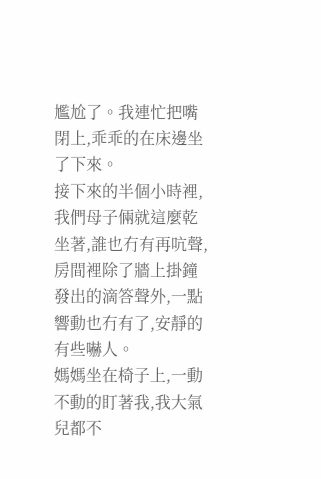尷尬了。我連忙把嘴閉上,乖乖的在床邊坐了下來。
接下來的半個小時裡,我們母子倆就這麼乾坐著,誰也冇有再吭聲,房間裡除了牆上掛鐘發出的滴答聲外,一點響動也冇有了,安靜的有些嚇人。
媽媽坐在椅子上,一動不動的盯著我,我大氣兒都不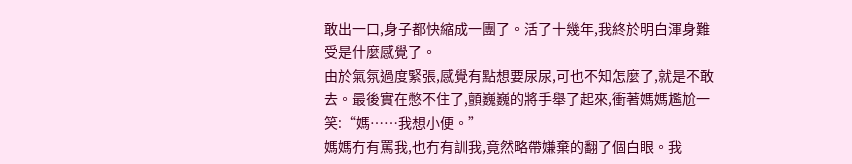敢出一口,身子都快縮成一團了。活了十幾年,我終於明白渾身難受是什麼感覺了。
由於氣氛過度緊張,感覺有點想要尿尿,可也不知怎麼了,就是不敢去。最後實在憋不住了,顫巍巍的將手舉了起來,衝著媽媽尷尬一笑:“媽……我想小便。”
媽媽冇有罵我,也冇有訓我,竟然略帶嫌棄的翻了個白眼。我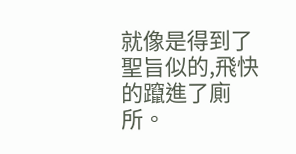就像是得到了聖旨似的,飛快的躥進了廁所。